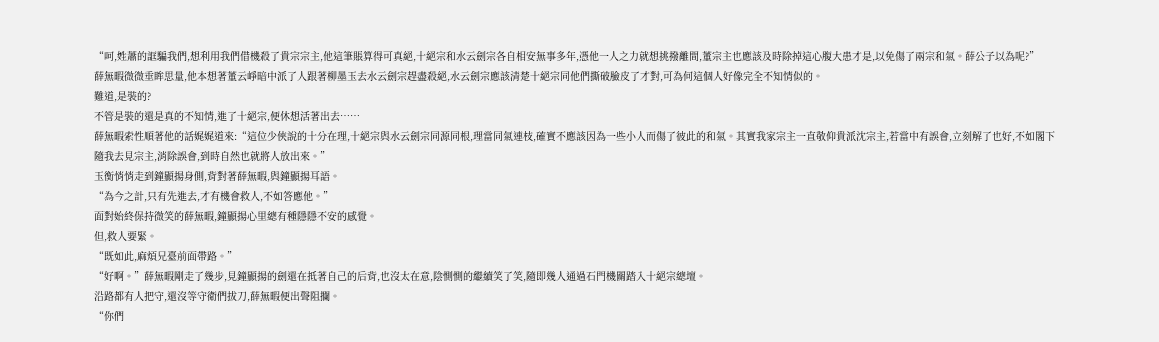“呵,姓蕭的誆騙我們,想利用我們借機殺了貴宗宗主,他這筆賬算得可真絕,十絕宗和水云劍宗各自相安無事多年,憑他一人之力就想挑撥離間,董宗主也應該及時除掉這心腹大患才是,以免傷了兩宗和氣。薛公子以為呢?”
薛無暇微微垂眸思量,他本想著董云崢暗中派了人跟著柳墨玉去水云劍宗趕盡殺絕,水云劍宗應該清楚十絕宗同他們撕破臉皮了才對,可為何這個人好像完全不知情似的。
難道,是裝的?
不管是裝的還是真的不知情,進了十絕宗,便休想活著出去……
薛無暇索性順著他的話娓娓道來:“這位少俠說的十分在理,十絕宗與水云劍宗同源同根,理當同氣連枝,確實不應該因為一些小人而傷了彼此的和氣。其實我家宗主一直敬仰貴派沈宗主,若當中有誤會,立刻解了也好,不如閣下隨我去見宗主,消除誤會,到時自然也就將人放出來。”
玉衡悄悄走到鐘顯揚身側,背對著薛無暇,與鐘顯揚耳語。
“為今之計,只有先進去,才有機會救人,不如答應他。”
面對始終保持微笑的薛無暇,鐘顯揚心里總有種隱隱不安的感覺。
但,救人要緊。
“既如此,麻煩兄臺前面帶路。”
“好啊。”薛無暇剛走了幾步,見鐘顯揚的劍還在抵著自己的后背,也沒太在意,陰惻惻的繼續笑了笑,隨即幾人通過石門機關踏入十絕宗總壇。
沿路都有人把守,還沒等守衛們拔刀,薛無暇便出聲阻攔。
“你們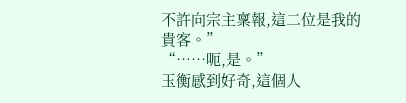不許向宗主稟報,這二位是我的貴客。”
“……呃,是。”
玉衡感到好奇,這個人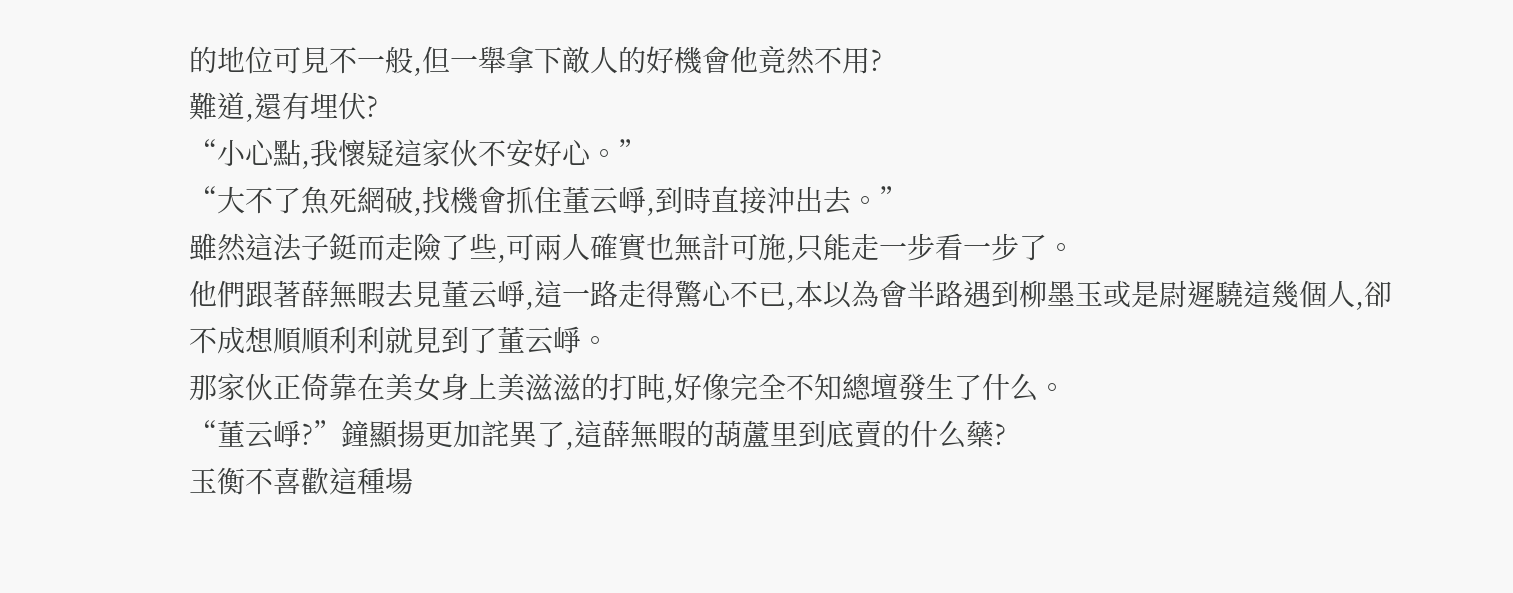的地位可見不一般,但一舉拿下敵人的好機會他竟然不用?
難道,還有埋伏?
“小心點,我懷疑這家伙不安好心。”
“大不了魚死網破,找機會抓住董云崢,到時直接沖出去。”
雖然這法子鋌而走險了些,可兩人確實也無計可施,只能走一步看一步了。
他們跟著薛無暇去見董云崢,這一路走得驚心不已,本以為會半路遇到柳墨玉或是尉遲驍這幾個人,卻不成想順順利利就見到了董云崢。
那家伙正倚靠在美女身上美滋滋的打盹,好像完全不知總壇發生了什么。
“董云崢?”鐘顯揚更加詫異了,這薛無暇的葫蘆里到底賣的什么藥?
玉衡不喜歡這種場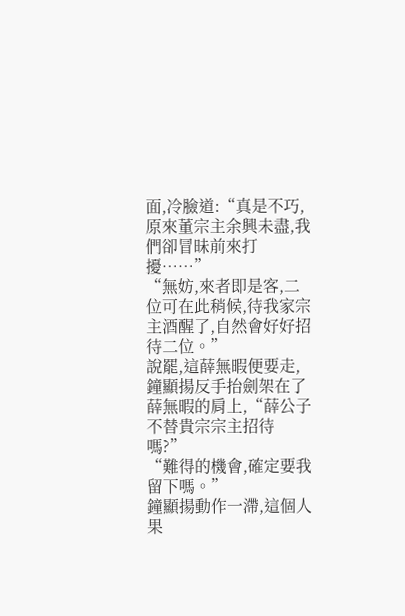面,冷臉道:“真是不巧,原來董宗主余興未盡,我們卻冒昧前來打擾……”
“無妨,來者即是客,二位可在此稍候,待我家宗主酒醒了,自然會好好招待二位。”
說罷,這薛無暇便要走,鐘顯揚反手抬劍架在了薛無暇的肩上,“薛公子不替貴宗宗主招待嗎?”
“難得的機會,確定要我留下嗎。”
鐘顯揚動作一滯,這個人果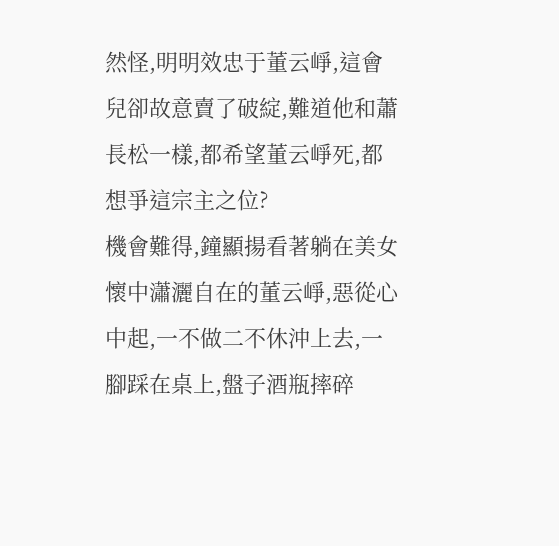然怪,明明效忠于董云崢,這會兒卻故意賣了破綻,難道他和蕭長松一樣,都希望董云崢死,都想爭這宗主之位?
機會難得,鐘顯揚看著躺在美女懷中瀟灑自在的董云崢,惡從心中起,一不做二不休沖上去,一腳踩在桌上,盤子酒瓶摔碎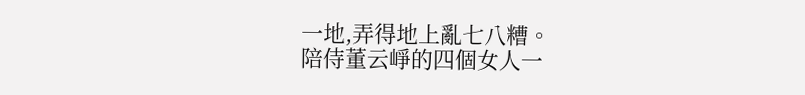一地,弄得地上亂七八糟。
陪侍董云崢的四個女人一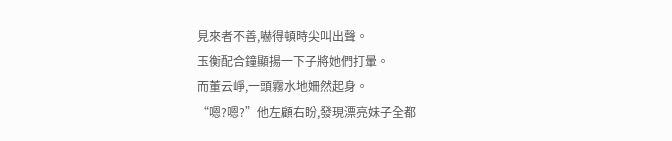見來者不善,嚇得頓時尖叫出聲。
玉衡配合鐘顯揚一下子將她們打暈。
而董云崢,一頭霧水地姍然起身。
“嗯?嗯?”他左顧右盼,發現漂亮妹子全都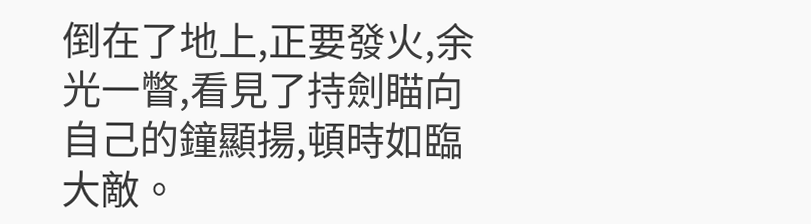倒在了地上,正要發火,余光一瞥,看見了持劍瞄向自己的鐘顯揚,頓時如臨大敵。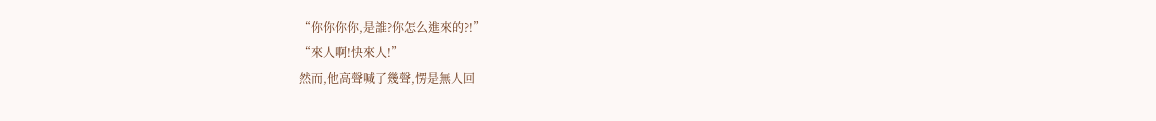“你你你你,是誰?你怎么進來的?!”
“來人啊!快來人!”
然而,他高聲喊了幾聲,愣是無人回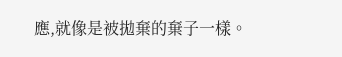應,就像是被拋棄的棄子一樣。